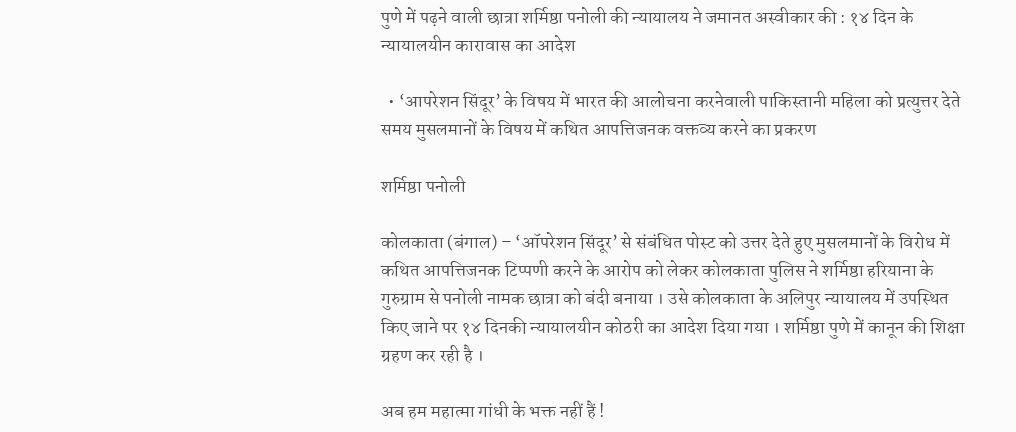पुणे में पढ़ने वाली छात्रा शर्मिष्ठा पनोली की न्यायालय ने जमानत अस्वीकार की : १४ दिन के न्यायालयीन कारावास का आदेश

  • ‘आपरेशन सिंदूर’ के विषय में भारत की आलोचना करनेवाली पाकिस्तानी महिला को प्रत्युत्तर देते समय मुसलमानों के विषय में कथित आपत्तिजनक वक्तव्य करने का प्रकरण

शर्मिष्ठा पनोली

कोलकाता (बंगाल) – ‘ऑपरेशन सिंदूर’ से संबंधित पोस्ट को उत्तर देते हुए मुसलमानों के विरोध में कथित आपत्तिजनक टिप्पणी करने के आरोप को लेकर कोलकाता पुलिस ने शर्मिष्ठा हरियाना के गुरुग्राम से पनोली नामक छात्रा को बंदी बनाया । उसे कोलकाता के अलिपुर न्यायालय में उपस्थित किए जाने पर १४ दिनकी न्यायालयीन कोठरी का आदेश दिया गया । शर्मिष्ठा पुणे में कानून की शिक्षा ग्रहण कर रही है ।

अब हम महात्मा गांधी के भक्त नहीं हैं !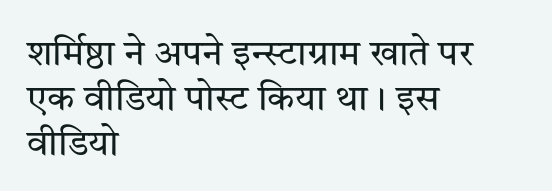शर्मिष्ठा ने अपने इन्स्टाग्राम खाते पर एक वीडियो पोस्ट किया था । ‌इस वीडियो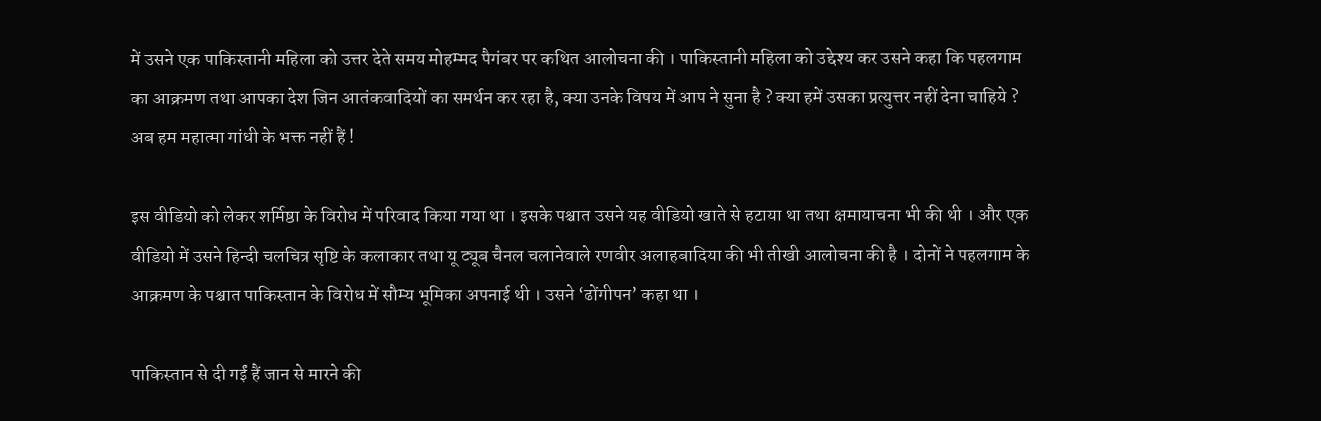में उसने एक पाकिस्तानी महिला को उत्तर देते समय मोहम्मद पैगंबर पर कथित आलोचना की । पाकिस्तानी महिला को उद्देश्य कर उसने कहा कि पहलगाम का आक्रमण तथा आपका देश जिन आतंकवादियों का समर्थन कर रहा है, क्या उनके विषय में आप ने सुना है ? क्या हमें उसका प्रत्युत्तर नहीं देना चाहिये ? अब हम महात्मा गांधी के भक्त नहीं हैं !

इस वीडियो को लेकर शर्मिष्ठा के विरोध में परिवाद किया गया था । इसके पश्चात उसने यह वीडियो खाते से हटाया था तथा क्षमायाचना भी की थी । और एक वीडियो में उसने हिन्दी चलचित्र सृष्टि के कलाकार तथा यू ट्यूब चैनल चलानेवाले रणवीर अलाहबादिया की भी तीखी आलोचना की है । दोनों ने पहलगाम के आक्रमण के पश्चात पाकिस्तान के विरोध में सौम्य भूमिका अपनाई थी । उसने ‘ढोंगीपन’ कहा था ।

पाकिस्तान से दी गईं हैं जान से मारने की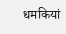धमकियां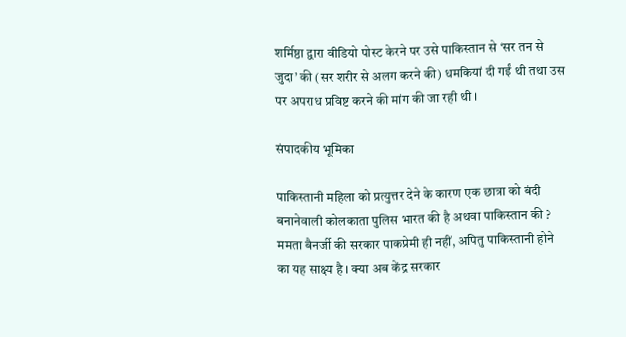शर्मिष्ठा द्वारा वीडियो पोस्ट केरने पर उसे पाकिस्तान से ‘सर तन से जुदा’ की (सर शरीर से अलग करने की) धमकियां दी गईं थी तथा उस पर अपराध प्रविष्ट करने की मांग की जा रही थी ।

संपादकीय भूमिका

पाकिस्तानी महिला को प्रत्युत्तर देने के कारण एक छात्रा को बंदी बनानेवाली कोलकाता पुलिस भारत की है अथवा पाकिस्तान की ? ममता बैनर्जी की सरकार पाकप्रेमी ही नहीं, अपितु पाकिस्तानी होने का यह साक्ष्य है । क्या अब केंद्र सरकार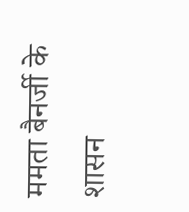ममता बैनर्जी के शासन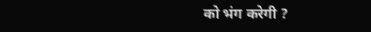को भंग करेगी ?